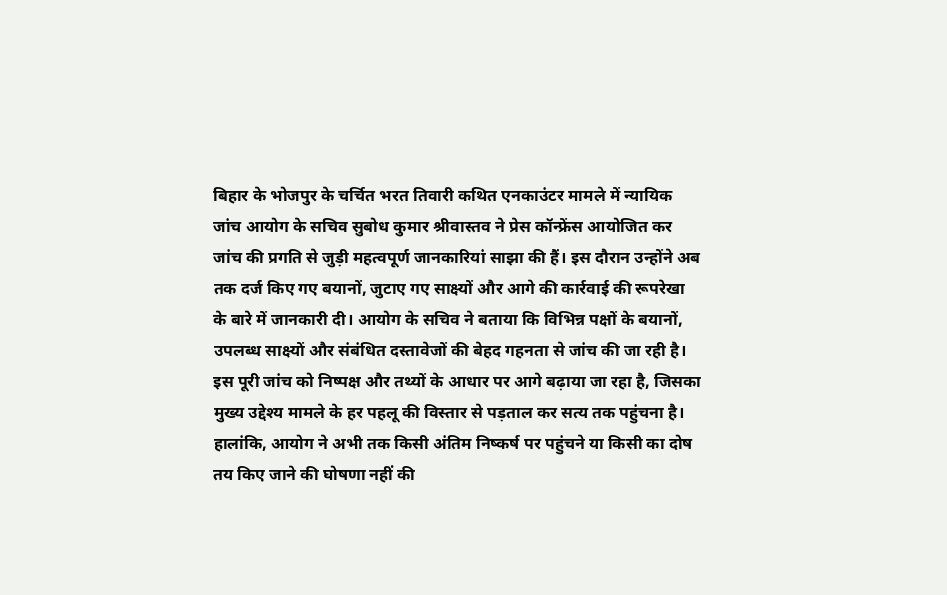बिहार के भोजपुर के चर्चित भरत तिवारी कथित एनकाउंटर मामले में न्यायिक जांच आयोग के सचिव सुबोध कुमार श्रीवास्तव ने प्रेस कॉन्फ्रेंस आयोजित कर जांच की प्रगति से जुड़ी महत्वपूर्ण जानकारियां साझा की हैं। इस दौरान उन्होंने अब तक दर्ज किए गए बयानों, जुटाए गए साक्ष्यों और आगे की कार्रवाई की रूपरेखा के बारे में जानकारी दी। आयोग के सचिव ने बताया कि विभिन्न पक्षों के बयानों, उपलब्ध साक्ष्यों और संबंधित दस्तावेजों की बेहद गहनता से जांच की जा रही है। इस पूरी जांच को निष्पक्ष और तथ्यों के आधार पर आगे बढ़ाया जा रहा है, जिसका मुख्य उद्देश्य मामले के हर पहलू की विस्तार से पड़ताल कर सत्य तक पहुंचना है। हालांकि, आयोग ने अभी तक किसी अंतिम निष्कर्ष पर पहुंचने या किसी का दोष तय किए जाने की घोषणा नहीं की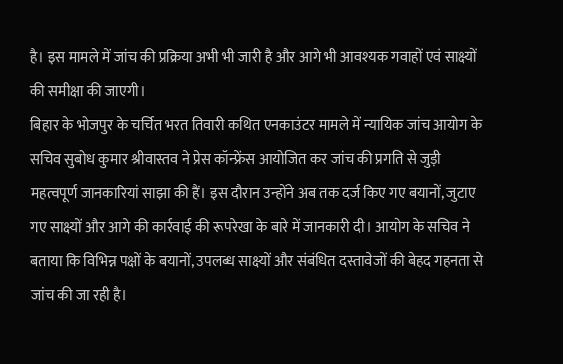है। इस मामले में जांच की प्रक्रिया अभी भी जारी है और आगे भी आवश्यक गवाहों एवं साक्ष्यों की समीक्षा की जाएगी।
बिहार के भोजपुर के चर्चित भरत तिवारी कथित एनकाउंटर मामले में न्यायिक जांच आयोग के सचिव सुबोध कुमार श्रीवास्तव ने प्रेस कॉन्फ्रेंस आयोजित कर जांच की प्रगति से जुड़ी महत्वपूर्ण जानकारियां साझा की हैं। इस दौरान उन्होंने अब तक दर्ज किए गए बयानों, जुटाए गए साक्ष्यों और आगे की कार्रवाई की रूपरेखा के बारे में जानकारी दी। आयोग के सचिव ने बताया कि विभिन्न पक्षों के बयानों, उपलब्ध साक्ष्यों और संबंधित दस्तावेजों की बेहद गहनता से जांच की जा रही है।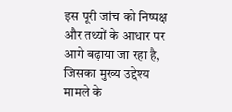इस पूरी जांच को निष्पक्ष और तथ्यों के आधार पर आगे बढ़ाया जा रहा है, जिसका मुख्य उद्देश्य मामले के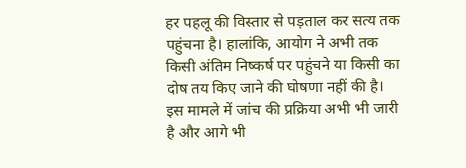हर पहलू की विस्तार से पड़ताल कर सत्य तक पहुंचना है। हालांकि, आयोग ने अभी तक किसी अंतिम निष्कर्ष पर पहुंचने या किसी का दोष तय किए जाने की घोषणा नहीं की है। इस मामले में जांच की प्रक्रिया अभी भी जारी है और आगे भी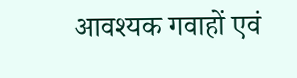आवश्यक गवाहों एवं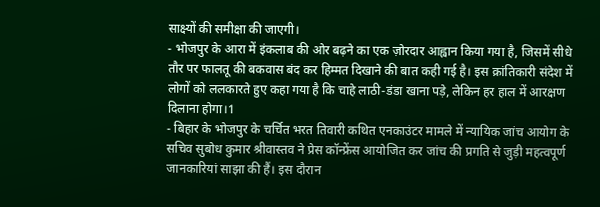साक्ष्यों की समीक्षा की जाएगी।
- भोजपुर के आरा में इंकलाब की ओर बढ़ने का एक ज़ोरदार आह्वान किया गया है, जिसमें सीधे तौर पर फालतू की बकवास बंद कर हिम्मत दिखाने की बात कही गई है। इस क्रांतिकारी संदेश में लोगों को ललकारते हुए कहा गया है कि चाहे लाठी-डंडा खाना पड़े, लेकिन हर हाल में आरक्षण दिलाना होगा।1
- बिहार के भोजपुर के चर्चित भरत तिवारी कथित एनकाउंटर मामले में न्यायिक जांच आयोग के सचिव सुबोध कुमार श्रीवास्तव ने प्रेस कॉन्फ्रेंस आयोजित कर जांच की प्रगति से जुड़ी महत्वपूर्ण जानकारियां साझा की हैं। इस दौरान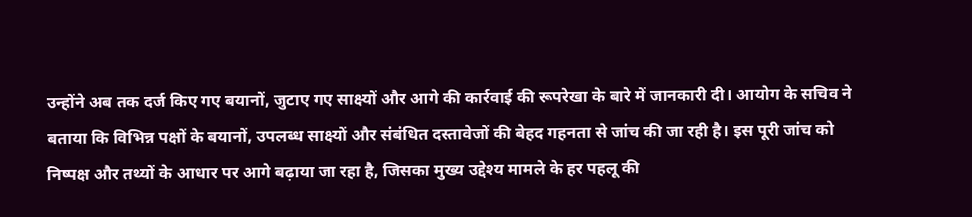उन्होंने अब तक दर्ज किए गए बयानों, जुटाए गए साक्ष्यों और आगे की कार्रवाई की रूपरेखा के बारे में जानकारी दी। आयोग के सचिव ने बताया कि विभिन्न पक्षों के बयानों, उपलब्ध साक्ष्यों और संबंधित दस्तावेजों की बेहद गहनता से जांच की जा रही है। इस पूरी जांच को निष्पक्ष और तथ्यों के आधार पर आगे बढ़ाया जा रहा है, जिसका मुख्य उद्देश्य मामले के हर पहलू की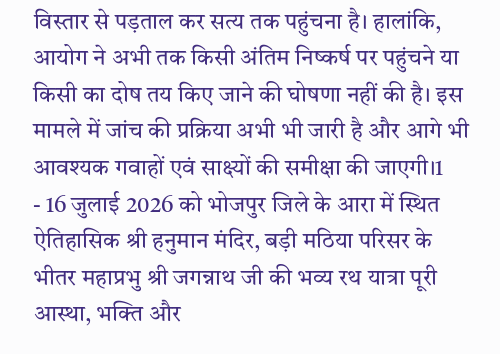विस्तार से पड़ताल कर सत्य तक पहुंचना है। हालांकि, आयोग ने अभी तक किसी अंतिम निष्कर्ष पर पहुंचने या किसी का दोष तय किए जाने की घोषणा नहीं की है। इस मामले में जांच की प्रक्रिया अभी भी जारी है और आगे भी आवश्यक गवाहों एवं साक्ष्यों की समीक्षा की जाएगी।1
- 16 जुलाई 2026 को भोजपुर जिले के आरा में स्थित ऐतिहासिक श्री हनुमान मंदिर, बड़ी मठिया परिसर के भीतर महाप्रभु श्री जगन्नाथ जी की भव्य रथ यात्रा पूरी आस्था, भक्ति और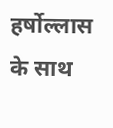हर्षोल्लास के साथ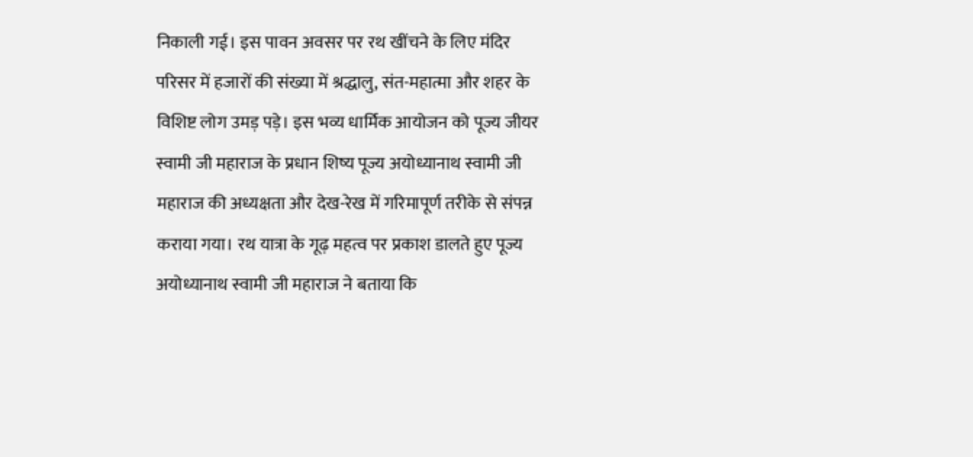निकाली गई। इस पावन अवसर पर रथ खींचने के लिए मंदिर परिसर में हजारों की संख्या में श्रद्धालु, संत-महात्मा और शहर के विशिष्ट लोग उमड़ पड़े। इस भव्य धार्मिक आयोजन को पूज्य जीयर स्वामी जी महाराज के प्रधान शिष्य पूज्य अयोध्यानाथ स्वामी जी महाराज की अध्यक्षता और देख-रेख में गरिमापूर्ण तरीके से संपन्न कराया गया। रथ यात्रा के गूढ़ महत्व पर प्रकाश डालते हुए पूज्य अयोध्यानाथ स्वामी जी महाराज ने बताया कि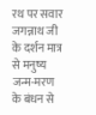रथ पर सवार जगन्नाथ जी के दर्शन मात्र से मनुष्य जन्म-मरण के बंधन से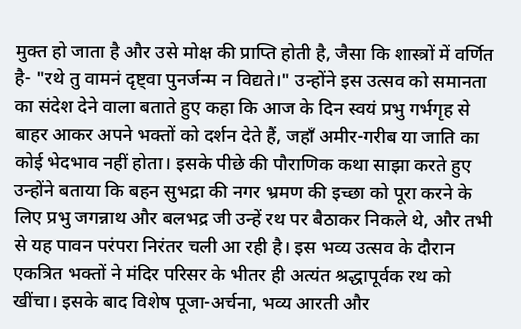मुक्त हो जाता है और उसे मोक्ष की प्राप्ति होती है, जैसा कि शास्त्रों में वर्णित है- "रथे तु वामनं दृष्ट्वा पुनर्जन्म न विद्यते।" उन्होंने इस उत्सव को समानता का संदेश देने वाला बताते हुए कहा कि आज के दिन स्वयं प्रभु गर्भगृह से बाहर आकर अपने भक्तों को दर्शन देते हैं, जहाँ अमीर-गरीब या जाति का कोई भेदभाव नहीं होता। इसके पीछे की पौराणिक कथा साझा करते हुए उन्होंने बताया कि बहन सुभद्रा की नगर भ्रमण की इच्छा को पूरा करने के लिए प्रभु जगन्नाथ और बलभद्र जी उन्हें रथ पर बैठाकर निकले थे, और तभी से यह पावन परंपरा निरंतर चली आ रही है। इस भव्य उत्सव के दौरान एकत्रित भक्तों ने मंदिर परिसर के भीतर ही अत्यंत श्रद्धापूर्वक रथ को खींचा। इसके बाद विशेष पूजा-अर्चना, भव्य आरती और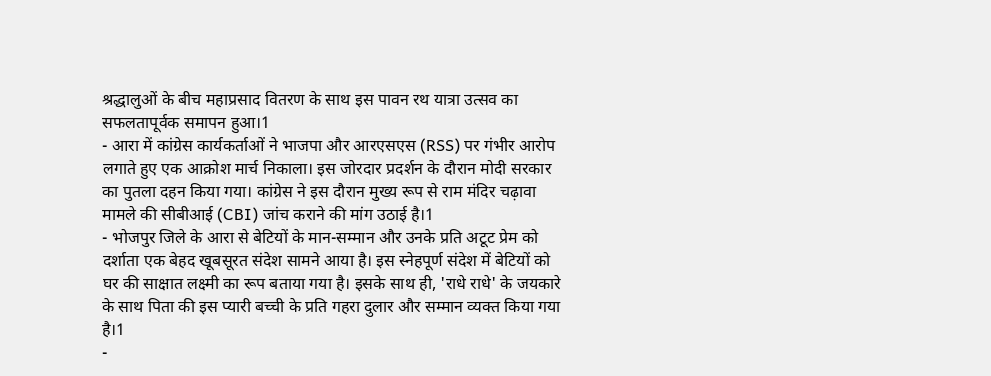श्रद्धालुओं के बीच महाप्रसाद वितरण के साथ इस पावन रथ यात्रा उत्सव का सफलतापूर्वक समापन हुआ।1
- आरा में कांग्रेस कार्यकर्ताओं ने भाजपा और आरएसएस (RSS) पर गंभीर आरोप लगाते हुए एक आक्रोश मार्च निकाला। इस जोरदार प्रदर्शन के दौरान मोदी सरकार का पुतला दहन किया गया। कांग्रेस ने इस दौरान मुख्य रूप से राम मंदिर चढ़ावा मामले की सीबीआई (CBI) जांच कराने की मांग उठाई है।1
- भोजपुर जिले के आरा से बेटियों के मान-सम्मान और उनके प्रति अटूट प्रेम को दर्शाता एक बेहद खूबसूरत संदेश सामने आया है। इस स्नेहपूर्ण संदेश में बेटियों को घर की साक्षात लक्ष्मी का रूप बताया गया है। इसके साथ ही, 'राधे राधे' के जयकारे के साथ पिता की इस प्यारी बच्ची के प्रति गहरा दुलार और सम्मान व्यक्त किया गया है।1
-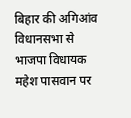बिहार की अगिआंव विधानसभा से भाजपा विधायक महेश पासवान पर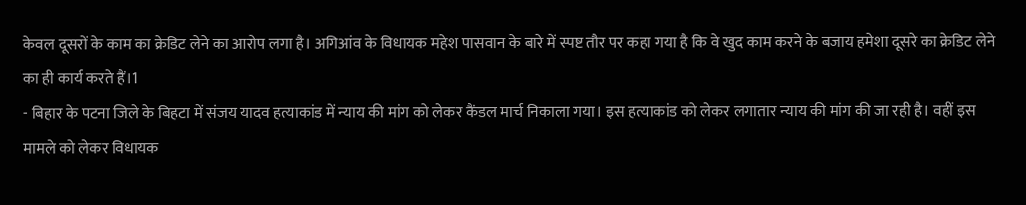केवल दूसरों के काम का क्रेडिट लेने का आरोप लगा है। अगिआंव के विधायक महेश पासवान के बारे में स्पष्ट तौर पर कहा गया है कि वे खुद काम करने के बजाय हमेशा दूसरे का क्रेडिट लेने का ही कार्य करते हैं।1
- बिहार के पटना जिले के बिहटा में संजय यादव हत्याकांड में न्याय की मांग को लेकर कैंडल मार्च निकाला गया। इस हत्याकांड को लेकर लगातार न्याय की मांग की जा रही है। वहीं इस मामले को लेकर विधायक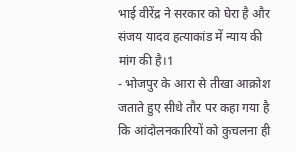भाई वीरेंद्र ने सरकार को घेरा है और संजय यादव हत्याकांड में न्याय की मांग की है।1
- भोजपुर के आरा से तीखा आक्रोश जताते हुए सीधे तौर पर कहा गया है कि आंदोलनकारियों को कुचलना ही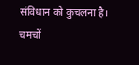संविधान को कुचलना है। चमचों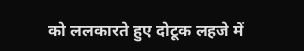को ललकारते हुए दोटूक लहजे में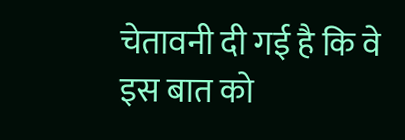चेतावनी दी गई है कि वे इस बात को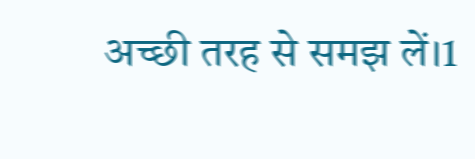अच्छी तरह से समझ लें।1